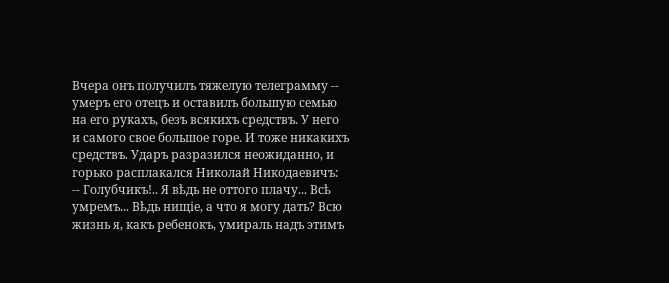Вчера онъ получилъ тяжелую телеграмму -- умеръ его отецъ и оставилъ большую семью на его рукахъ, безъ всякихъ средствъ. У него и самого свое большое горе. И тоже никакихъ средствъ. Ударъ разразился неожиданно, и горько расплакался Николай Никодаевичъ:
-- Голубчикъ!.. Я вѣдь не оттого плачу... Всѣ умремъ... Вѣдь нищіе, а что я могу дать? Всю жизнь я, какъ ребенокъ, умираль надъ этимъ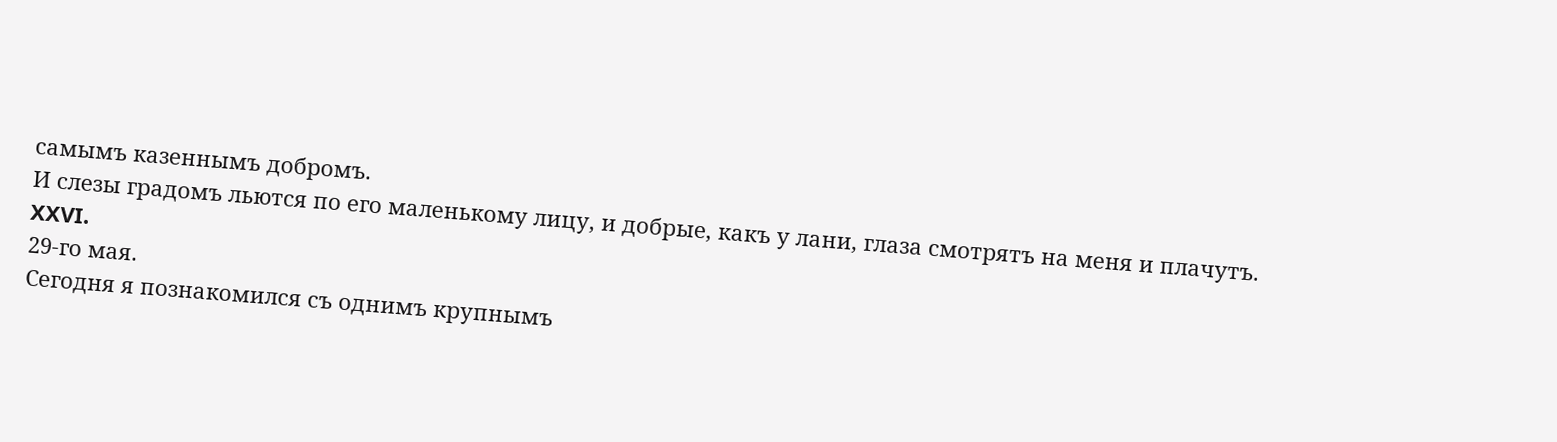самымъ казеннымъ добромъ.
И слезы градомъ льются по его маленькому лицу, и добрые, какъ у лани, глаза смотрятъ на меня и плачутъ.
XXVI.
29-го мая.
Сегодня я познакомился съ однимъ крупнымъ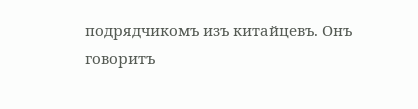подрядчикомъ изъ китайцевъ. Онъ говоритъ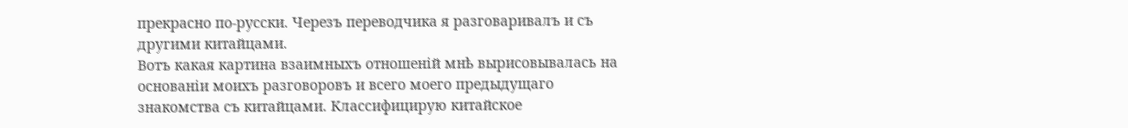прекрасно по-русски. Черезъ переводчика я разговаривалъ и съ другими китайцами.
Вотъ какая картина взаимныхъ отношеній мнѣ вырисовывалась на основаніи моихъ разговоровъ и всего моего предыдущаго знакомства съ китайцами. Классифицирую китайское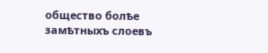общество болѣе замѣтныхъ слоевъ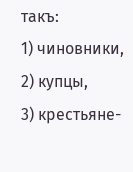такъ:
1) чиновники,
2) купцы,
3) крестьяне-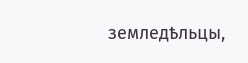земледѣльцы,